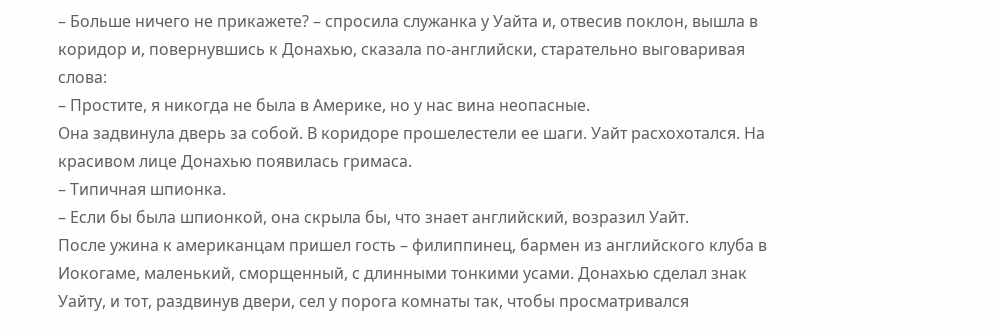– Больше ничего не прикажете? – спросила служанка у Уайта и, отвесив поклон, вышла в коридор и, повернувшись к Донахью, сказала по-английски, старательно выговаривая слова:
– Простите, я никогда не была в Америке, но у нас вина неопасные.
Она задвинула дверь за собой. В коридоре прошелестели ее шаги. Уайт расхохотался. На красивом лице Донахью появилась гримаса.
– Типичная шпионка.
– Если бы была шпионкой, она скрыла бы, что знает английский, возразил Уайт.
После ужина к американцам пришел гость – филиппинец, бармен из английского клуба в Иокогаме, маленький, сморщенный, с длинными тонкими усами. Донахью сделал знак Уайту, и тот, раздвинув двери, сел у порога комнаты так, чтобы просматривался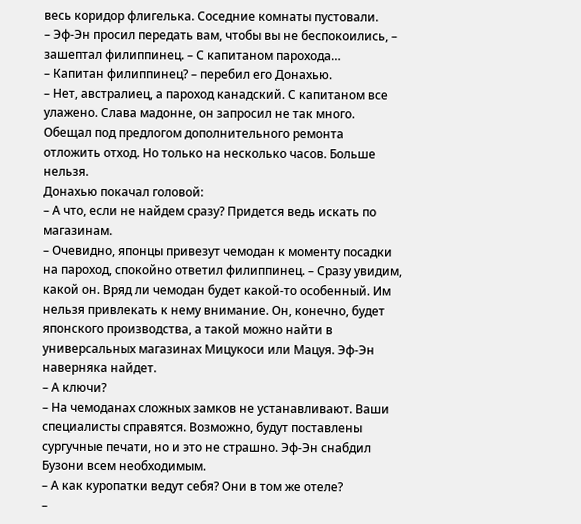весь коридор флигелька. Соседние комнаты пустовали.
– Эф-Эн просил передать вам, чтобы вы не беспокоились, – зашептал филиппинец. – С капитаном парохода…
– Капитан филиппинец? – перебил его Донахью.
– Нет, австралиец, а пароход канадский. С капитаном все улажено. Слава мадонне, он запросил не так много. Обещал под предлогом дополнительного ремонта отложить отход. Но только на несколько часов. Больше нельзя.
Донахью покачал головой:
– А что, если не найдем сразу? Придется ведь искать по магазинам.
– Очевидно, японцы привезут чемодан к моменту посадки на пароход, спокойно ответил филиппинец. – Сразу увидим, какой он. Вряд ли чемодан будет какой-то особенный. Им нельзя привлекать к нему внимание. Он, конечно, будет японского производства, а такой можно найти в универсальных магазинах Мицукоси или Мацуя. Эф-Эн наверняка найдет.
– А ключи?
– На чемоданах сложных замков не устанавливают. Ваши специалисты справятся. Возможно, будут поставлены сургучные печати, но и это не страшно. Эф-Эн снабдил Бузони всем необходимым.
– А как куропатки ведут себя? Они в том же отеле?
–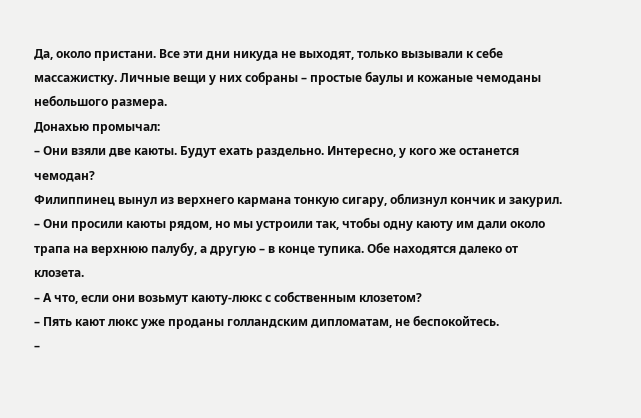Да, около пристани. Все эти дни никуда не выходят, только вызывали к себе массажистку. Личные вещи у них собраны – простые баулы и кожаные чемоданы небольшого размера.
Донахью промычал:
– Они взяли две каюты. Будут ехать раздельно. Интересно, у кого же останется чемодан?
Филиппинец вынул из верхнего кармана тонкую сигару, облизнул кончик и закурил.
– Они просили каюты рядом, но мы устроили так, чтобы одну каюту им дали около трапа на верхнюю палубу, а другую – в конце тупика. Обе находятся далеко от клозета.
– А что, если они возьмут каюту-люкс с собственным клозетом?
– Пять кают люкс уже проданы голландским дипломатам, не беспокойтесь.
–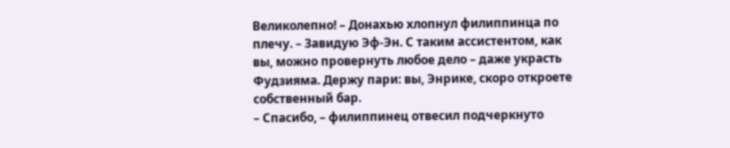Великолепно! – Донахью хлопнул филиппинца по плечу. – Завидую Эф-Эн. С таким ассистентом, как вы, можно провернуть любое дело – даже украсть Фудзияма. Держу пари: вы, Энрике, скоро откроете собственный бар.
– Спасибо, – филиппинец отвесил подчеркнуто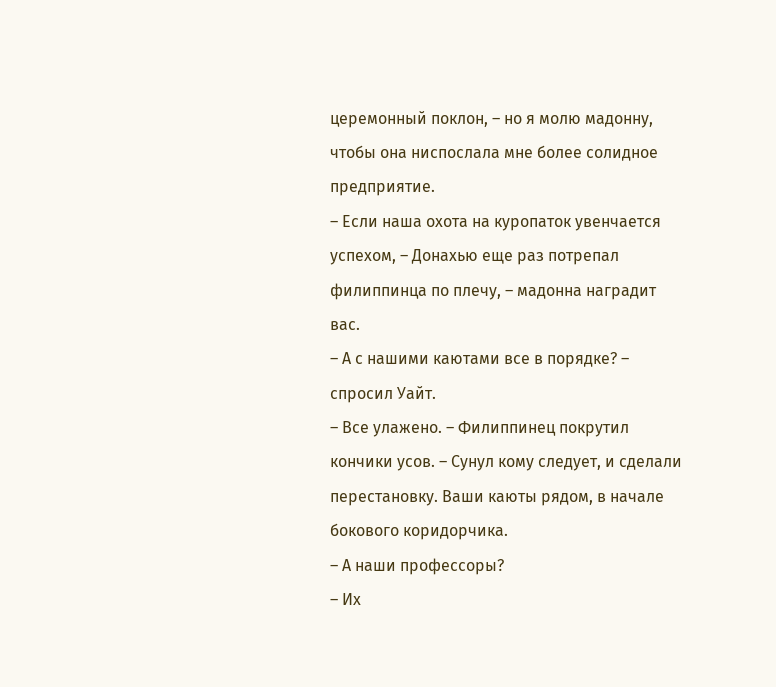церемонный поклон, – но я молю мадонну, чтобы она ниспослала мне более солидное предприятие.
– Если наша охота на куропаток увенчается успехом, – Донахью еще раз потрепал филиппинца по плечу, – мадонна наградит вас.
– А с нашими каютами все в порядке? – спросил Уайт.
– Все улажено. – Филиппинец покрутил кончики усов. – Сунул кому следует, и сделали перестановку. Ваши каюты рядом, в начале бокового коридорчика.
– А наши профессоры?
– Их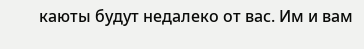каюты будут недалеко от вас. Им и вам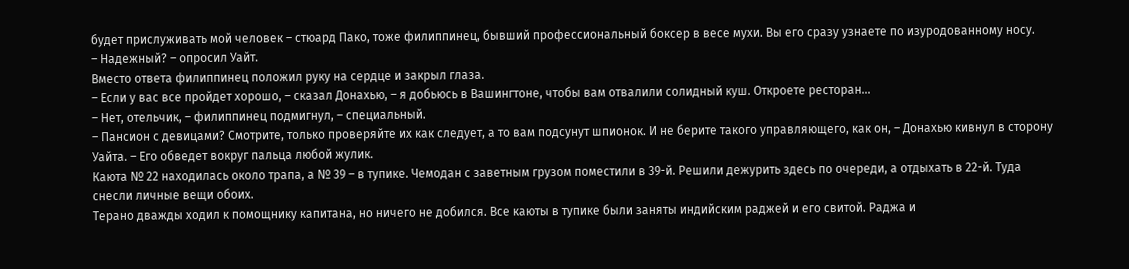будет прислуживать мой человек – стюард Пако, тоже филиппинец, бывший профессиональный боксер в весе мухи. Вы его сразу узнаете по изуродованному носу.
– Надежный? – опросил Уайт.
Вместо ответа филиппинец положил руку на сердце и закрыл глаза.
– Если у вас все пройдет хорошо, – сказал Донахью, – я добьюсь в Вашингтоне, чтобы вам отвалили солидный куш. Откроете ресторан…
– Нет, отельчик, – филиппинец подмигнул, – специальный.
– Пансион с девицами? Смотрите, только проверяйте их как следует, а то вам подсунут шпионок. И не берите такого управляющего, как он, – Донахью кивнул в сторону Уайта. – Его обведет вокруг пальца любой жулик.
Каюта № 22 находилась около трапа, а № 39 – в тупике. Чемодан с заветным грузом поместили в 39-й. Решили дежурить здесь по очереди, а отдыхать в 22-й. Туда снесли личные вещи обоих.
Терано дважды ходил к помощнику капитана, но ничего не добился. Все каюты в тупике были заняты индийским раджей и его свитой. Раджа и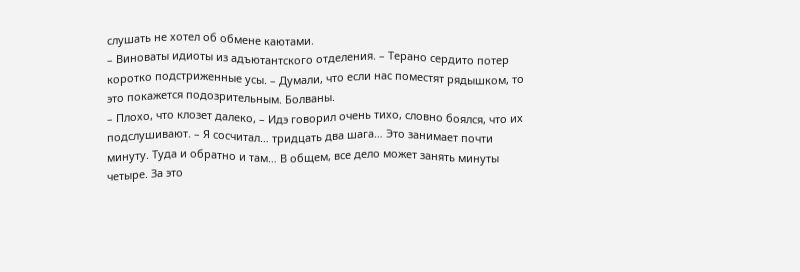слушать не хотел об обмене каютами.
– Виноваты идиоты из адъютантского отделения. – Терано сердито потер коротко подстриженные усы. – Думали, что если нас поместят рядышком, то это покажется подозрительным. Болваны.
– Плохо, что клозет далеко, – Идэ говорил очень тихо, словно боялся, что их подслушивают. – Я сосчитал… тридцать два шага… Это занимает почти минуту. Туда и обратно и там… В общем, все дело может занять минуты четыре. За это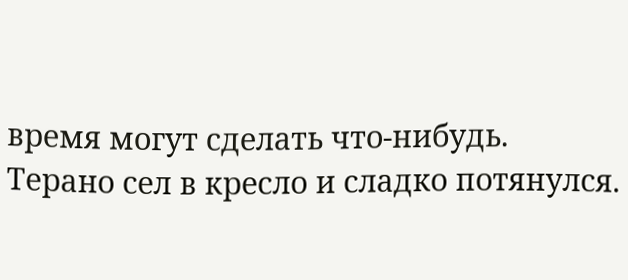время могут сделать что-нибудь.
Терано сел в кресло и сладко потянулся.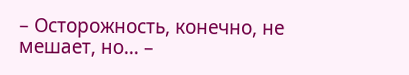– Осторожность, конечно, не мешает, но… –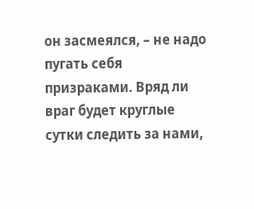он засмеялся, – не надо пугать себя призраками. Вряд ли враг будет круглые сутки следить за нами,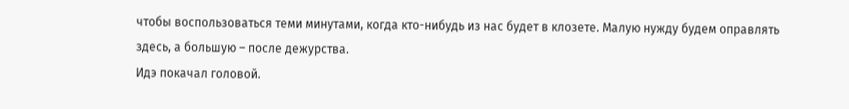чтобы воспользоваться теми минутами, когда кто-нибудь из нас будет в клозете. Малую нужду будем оправлять здесь, а большую – после дежурства.
Идэ покачал головой.